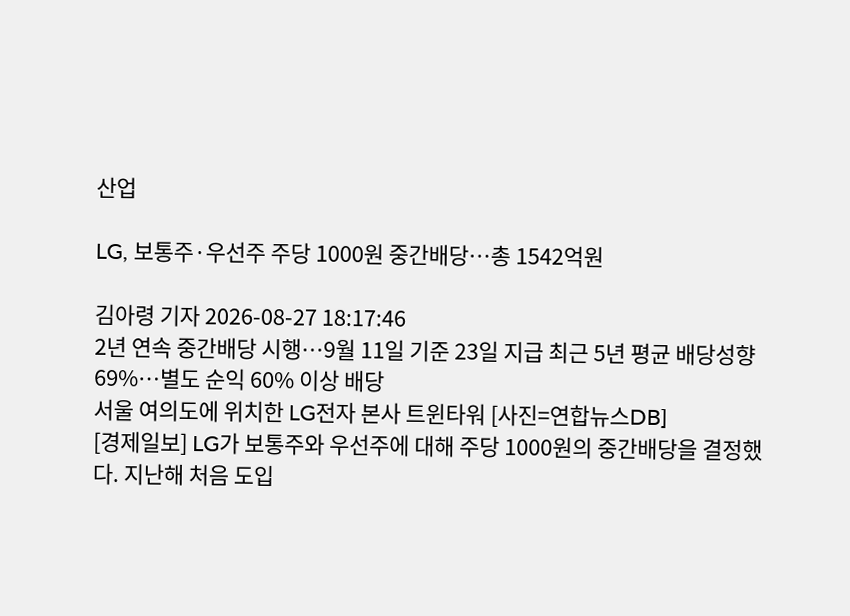산업

LG, 보통주·우선주 주당 1000원 중간배당…총 1542억원

김아령 기자 2026-08-27 18:17:46
2년 연속 중간배당 시행…9월 11일 기준 23일 지급 최근 5년 평균 배당성향 69%…별도 순익 60% 이상 배당
서울 여의도에 위치한 LG전자 본사 트윈타워 [사진=연합뉴스DB]
[경제일보] LG가 보통주와 우선주에 대해 주당 1000원의 중간배당을 결정했다. 지난해 처음 도입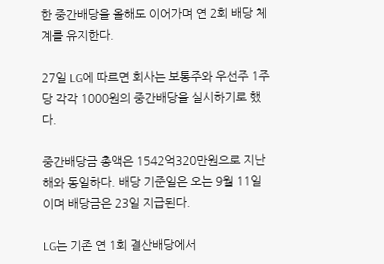한 중간배당을 올해도 이어가며 연 2회 배당 체계를 유지한다.

27일 LG에 따르면 회사는 보통주와 우선주 1주당 각각 1000원의 중간배당을 실시하기로 했다.

중간배당금 총액은 1542억320만원으로 지난해와 동일하다. 배당 기준일은 오는 9월 11일이며 배당금은 23일 지급된다.

LG는 기존 연 1회 결산배당에서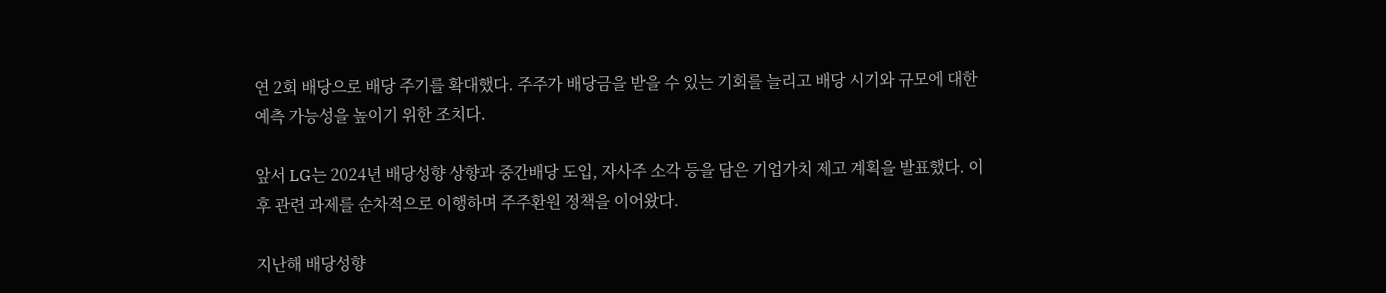연 2회 배당으로 배당 주기를 확대했다. 주주가 배당금을 받을 수 있는 기회를 늘리고 배당 시기와 규모에 대한 예측 가능성을 높이기 위한 조치다.

앞서 LG는 2024년 배당성향 상향과 중간배당 도입, 자사주 소각 등을 담은 기업가치 제고 계획을 발표했다. 이후 관련 과제를 순차적으로 이행하며 주주환원 정책을 이어왔다.

지난해 배당성향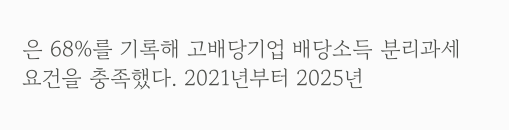은 68%를 기록해 고배당기업 배당소득 분리과세 요건을 충족했다. 2021년부터 2025년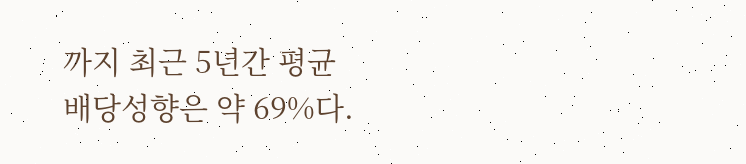까지 최근 5년간 평균 배당성향은 약 69%다.